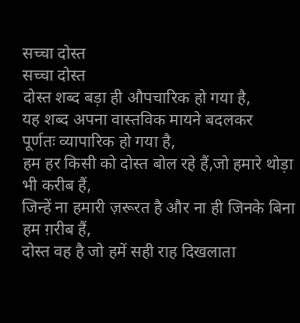सच्चा दोस्त
सच्चा दोस्त
दोस्त शब्द बड़ा ही औपचारिक हो गया है,
यह शब्द अपना वास्तविक मायने बदलकर
पूर्णतः व्यापारिक हो गया है,
हम हर किसी को दोस्त बोल रहे हैं,जो हमारे थोड़ा भी करीब हैं,
जिन्हें ना हमारी ज़रूरत है और ना ही जिनके बिना हम ग़रीब हैं,
दोस्त वह है जो हमें सही राह दिखलाता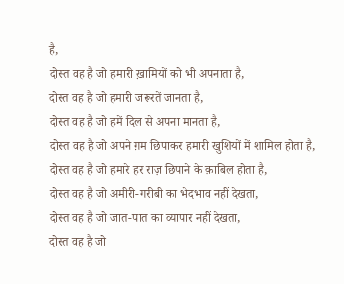है,
दोस्त वह है जो हमारी ख़ामियों को भी अपनाता है,
दोस्त वह है जो हमारी जरूरतें जानता है,
दोस्त वह है जो हमें दिल से अपना मानता है,
दोस्त वह है जो अपने ग़म छिपाकर हमारी खुशियों में शामिल होता है,
दोस्त वह है जो हमारे हर राज़ छिपाने के क़ाबिल होता है,
दोस्त वह है जो अमीरी-गरीबी का भेदभाव नहीं देखता,
दोस्त वह है जो जात-पात का व्यापार नहीं देखता,
दोस्त वह है जो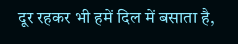दूर रहकर भी हमें दिल में बसाता है,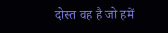दोस्त वह है जो हमें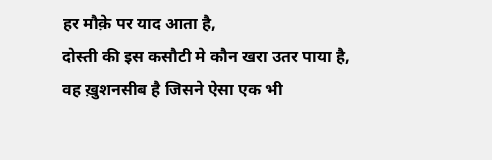हर मौक़े पर याद आता है,
दोस्ती की इस कसौटी मे कौन खरा उतर पाया है,
वह ख़ुशनसीब है जिसने ऐसा एक भी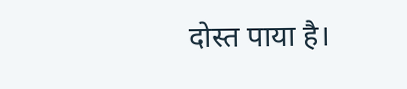दोस्त पाया है।